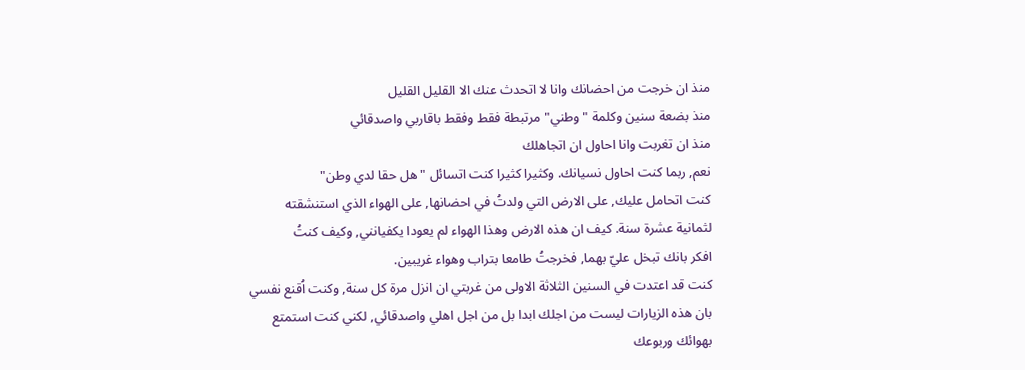منذ ان خرجت من احضانك وانا لا اتحدث عنك الا القليل القليل
منذ بضعة سنين وكلمة "وطني" مرتبطة فقط وفقط باقاربي واصدقائي
منذ ان تغربت وانا احاول ان اتجاهلك
نعم, ربما كنت احاول نسيانك. وكثيرا كثيرا كنت اتسائل "هل حقا لدي وطن"
كنت اتحامل عليك, على الارض التي ولدتُ في احضانها, على الهواء الذي استنشقته
لثمانية عشرة سنة. كيف ان هذه الارض وهذا الهواء لم يعودا يكفيانني, وكيف كنتُ
افكر بانك تبخل عليّ بهما, فخرجتُ طامعا بتراب وهواء غريبين.
كنت قد اعتدت في السنين الثلاثة الاولى من غربتي ان انزل مرة كل سنة, وكنت اُقنع نفسي
بان هذه الزيارات ليست من اجلك ابدا بل من اجل اهلي واصدقائي, لكني كنت استمتع
بهوائك وربوعك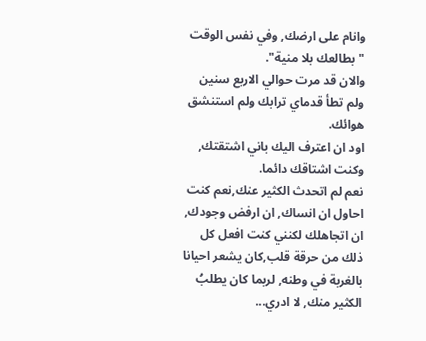وانام على ارضك, وفي نفس الوقت "بطالعك بلا منية".
والان قد مرت حوالي الاربع سنين ولم تطأ قدماي ترابك ولم استنشق هوائك.
اود ان اعترف اليك باني اشتقتك, وكنت اشتاقك دائما.
نعم لم اتحدث الكثير عنك,نعم كنت احاول ان انساك, ان ارفض وجودك, ان اتجاهلك لكنني كنت افعل كل ذلك من حرقة قلب,كان يشعر احيانا بالغربة في وطنه, لربما كان يطلبُ الكثير منك, لا ادري...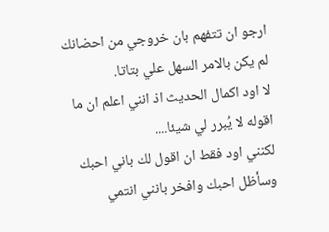ارجو ان تتفهم بان خروجي من احضانك لم يكن بالامر السهل علي بتاتا.
لا اود اكمال الحديث اذ انني اعلم ان ما اقوله لا يُبرر لي شيئا....
لكنني اود فقط ان اقول لك باني احبك وسأظل احبك وافخر بانني انتمي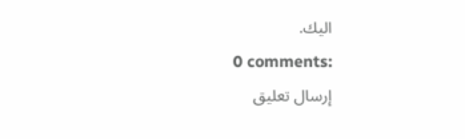اليك.
0 comments:
إرسال تعليق